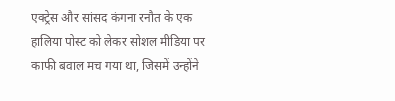एक्ट्रेस और सांसद कंगना रनौत के एक हालिया पोस्ट को लेकर सोशल मीडिया पर काफी बवाल मच गया था, जिसमें उन्होंने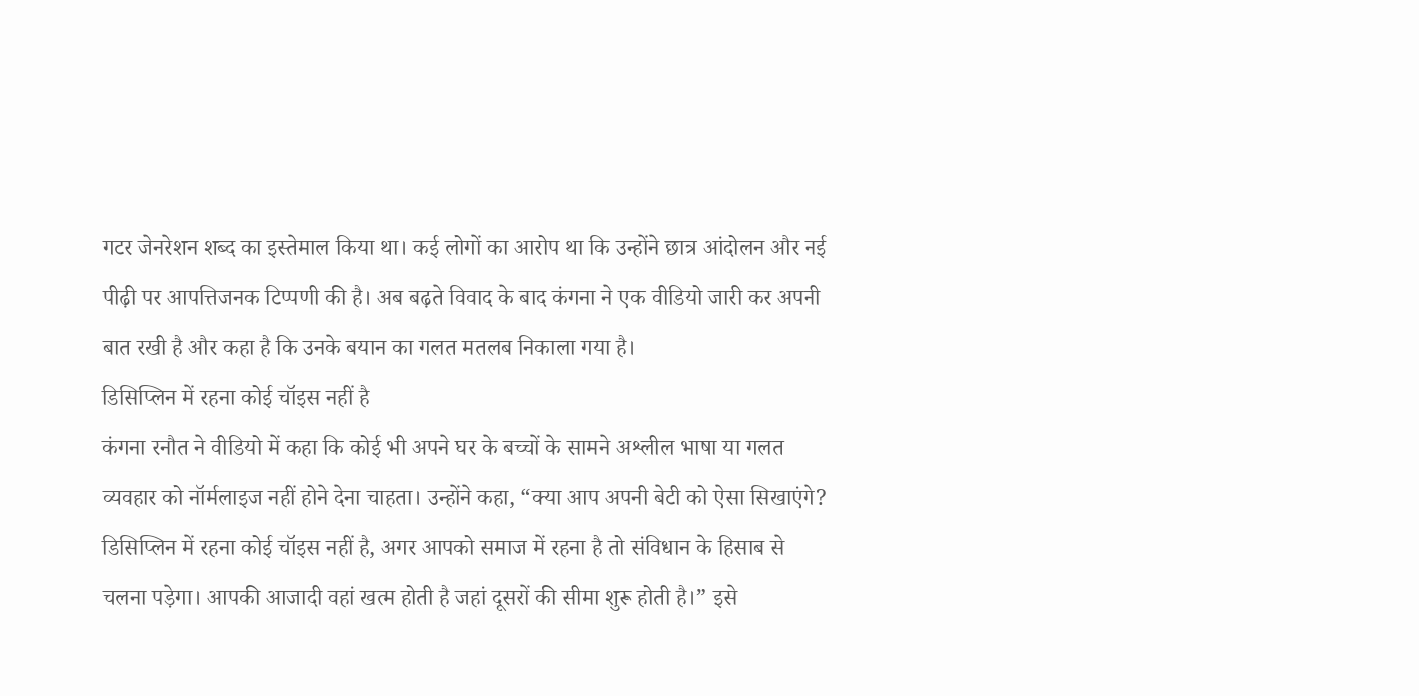गटर जेनरेशन शब्द का इस्तेमाल किया था। कई लोगों का आरोप था कि उन्होंने छात्र आंदोलन और नई पीढ़ी पर आपत्तिजनक टिप्पणी की है। अब बढ़ते विवाद के बाद कंगना ने एक वीडियो जारी कर अपनी बात रखी है और कहा है कि उनके बयान का गलत मतलब निकाला गया है।
डिसिप्लिन में रहना कोई चॉइस नहीं है
कंगना रनौत ने वीडियो में कहा कि कोई भी अपने घर के बच्चों के सामने अश्लील भाषा या गलत व्यवहार को नॉर्मलाइज नहीं होने देना चाहता। उन्होंने कहा, “क्या आप अपनी बेटी को ऐसा सिखाएंगे? डिसिप्लिन में रहना कोई चॉइस नहीं है, अगर आपको समाज में रहना है तो संविधान के हिसाब से चलना पड़ेगा। आपकी आजादी वहां खत्म होती है जहां दूसरों की सीमा शुरू होती है।” इसे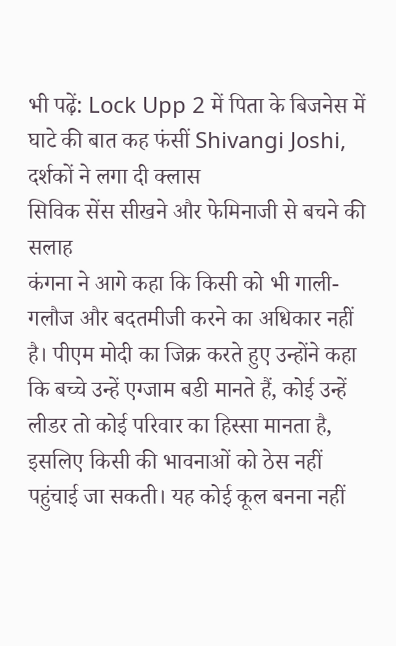भी पढ़ें: Lock Upp 2 में पिता के बिजनेस में घाटे की बात कह फंसीं Shivangi Joshi, दर्शकों ने लगा दी क्लास
सिविक सेंस सीखने और फेमिनाजी से बचने की सलाह
कंगना ने आगे कहा कि किसी को भी गाली-गलौज और बदतमीजी करने का अधिकार नहीं है। पीएम मोदी का जिक्र करते हुए उन्होंने कहा कि बच्चे उन्हें एग्जाम बडी मानते हैं, कोई उन्हें लीडर तो कोई परिवार का हिस्सा मानता है, इसलिए किसी की भावनाओं को ठेस नहीं पहुंचाई जा सकती। यह कोई कूल बनना नहीं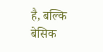है, बल्कि बेसिक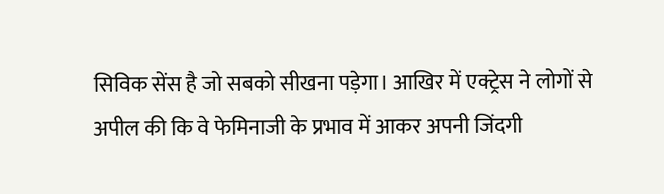सिविक सेंस है जो सबको सीखना पड़ेगा। आखिर में एक्ट्रेस ने लोगों से अपील की कि वे फेमिनाजी के प्रभाव में आकर अपनी जिंदगी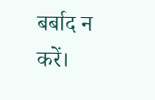बर्बाद न करें।